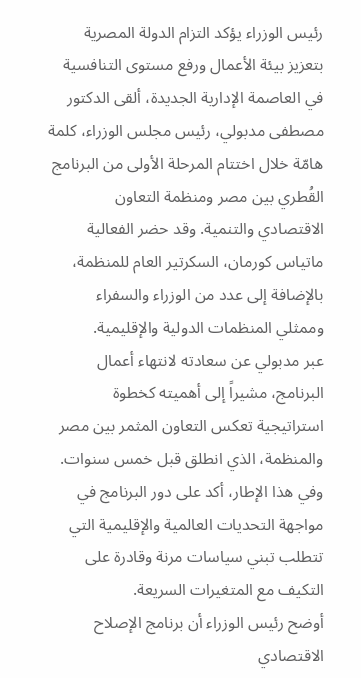رئيس الوزراء يؤكد التزام الدولة المصرية بتعزيز بيئة الأعمال ورفع مستوى التنافسية
في العاصمة الإدارية الجديدة، ألقى الدكتور مصطفى مدبولي، رئيس مجلس الوزراء، كلمة هامّة خلال اختتام المرحلة الأولى من البرنامج القُطري بين مصر ومنظمة التعاون الاقتصادي والتنمية. وقد حضر الفعالية ماتياس كورمان، السكرتير العام للمنظمة، بالإضافة إلى عدد من الوزراء والسفراء وممثلي المنظمات الدولية والإقليمية.
عبر مدبولي عن سعادته لانتهاء أعمال البرنامج، مشيراً إلى أهميته كخطوة استراتيجية تعكس التعاون المثمر بين مصر والمنظمة، الذي انطلق قبل خمس سنوات. وفي هذا الإطار، أكد على دور البرنامج في مواجهة التحديات العالمية والإقليمية التي تتطلب تبني سياسات مرنة وقادرة على التكيف مع المتغيرات السريعة.
أوضح رئيس الوزراء أن برنامج الإصلاح الاقتصادي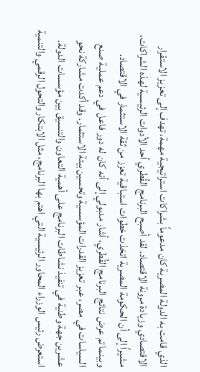الذي قامت به الدولة المصرية كان مدعوماً بشراكات استراتيجية مهمة، تهدف إلى تعزيز الاستقرار الاقتصادي وزيادة مرونة الاقتصاد. لقد أصبح البرنامج القُطري أحد الأدوات الرئيسية لهذه الشراكات، مشيراً إلى أن الحكومة المصرية اتخذت خطوات استباقية تعزز من ثقة الاستثمار في الاقتصاد.
وبينما تم عرض نتائج البرنامج القُطري، أشار مدبولي إلى أنه كان له دور فاعل في دعم عملية صنع السياسات في مصر، عبر تعزيز القدرات المؤسسية وتحسين بيئة الاستثمار. وقد أكدت مشاركة نحو عشرين جهة وطنية في تنفيذ نشاطات البرنامج على أهمية التعاون والتنسيق بين مؤسسات الدولة.
استعرض رئيس الوزراء المحاور الرئيسية التي اهتم بها البرنامج، مثل الابتكار والتحول الرقمي والتنمية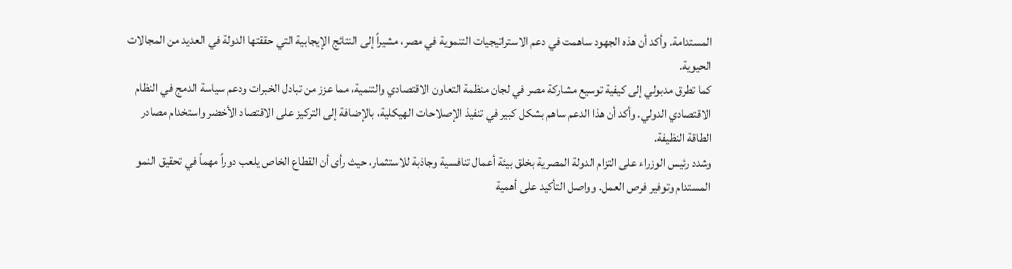المستدامة. وأكد أن هذه الجهود ساهمت في دعم الاستراتيجيات التنموية في مصر، مشيراً إلى النتائج الإيجابية التي حققتها الدولة في العديد من المجالات الحيوية.
كما تطرق مدبولي إلى كيفية توسيع مشاركة مصر في لجان منظمة التعاون الاقتصادي والتنمية، مما عزز من تبادل الخبرات ودعم سياسة الدمج في النظام الاقتصادي الدولي. وأكد أن هذا الدعم ساهم بشكل كبير في تنفيذ الإصلاحات الهيكلية، بالإضافة إلى التركيز على الاقتصاد الأخضر واستخدام مصادر الطاقة النظيفة.
وشدد رئيس الوزراء على التزام الدولة المصرية بخلق بيئة أعمال تنافسية وجاذبة للاستثمار، حيث رأى أن القطاع الخاص يلعب دوراً مهماً في تحقيق النمو المستدام وتوفير فرص العمل. وواصل التأكيد على أهمية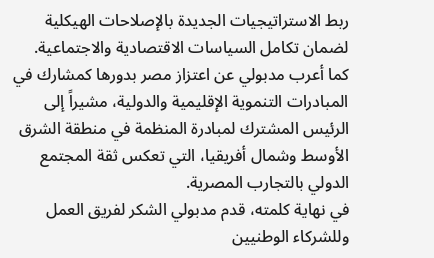ربط الاستراتيجيات الجديدة بالإصلاحات الهيكلية لضمان تكامل السياسات الاقتصادية والاجتماعية.
كما أعرب مدبولي عن اعتزاز مصر بدورها كمشارك في المبادرات التنموية الإقليمية والدولية، مشيراً إلى الرئيس المشترك لمبادرة المنظمة في منطقة الشرق الأوسط وشمال أفريقيا، التي تعكس ثقة المجتمع الدولي بالتجارب المصرية.
في نهاية كلمته، قدم مدبولي الشكر لفريق العمل وللشركاء الوطنيين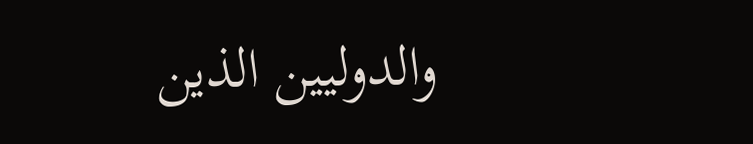والدوليين الذين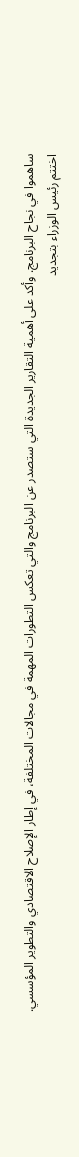ساهموا في نجاح البرنامج. وأكد على أهمية التقارير الجديدة التي ستصدر عن البرنامج والتي تعكس التطورات المهمة في مجالات المختلفة، في إطار الإصلاح الاقتصادي والتطوير المؤسسي.
اختتم رئيس الوزراء بتجديد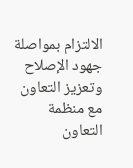الالتزام بمواصلة جهود الإصلاح وتعزيز التعاون مع منظمة التعاون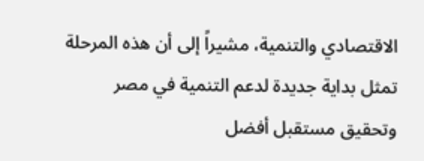الاقتصادي والتنمية، مشيراً إلى أن هذه المرحلة تمثل بداية جديدة لدعم التنمية في مصر وتحقيق مستقبل أفضل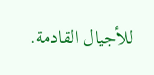للأجيال القادمة.